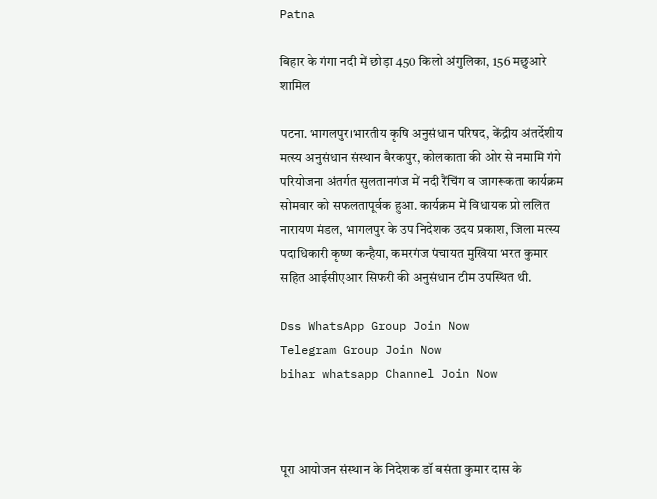Patna

बिहार के गंगा नदी में छोड़ा 450 किलो अंगुलिका, 156 मछुआरे शामिल

पटना. भागलपुर।भारतीय कृषि अनुसंधान परिषद, केंद्रीय अंतर्देशीय मत्स्य अनुसंधान संस्थान बैरकपुर, कोलकाता की ओर से नमामि गंगे परियोजना अंतर्गत सुलतानगंज में नदी रैंचिंग व जागरूकता कार्यक्रम सोमवार को सफलतापूर्वक हुआ. कार्यक्रम में विधायक प्रो ललित नारायण मंडल, भागलपुर के उप निदेशक उदय प्रकाश, जिला मत्स्य पदाधिकारी कृष्ण कन्हैया, कमरगंज पंचायत मुखिया भरत कुमार सहित आईसीएआर सिफरी की अनुसंधान टीम उपस्थित थी.

Dss WhatsApp Group Join Now
Telegram Group Join Now
bihar whatsapp Channel Join Now



पूरा आयोजन संस्थान के निदेशक डॉ बसंता कुमार दास के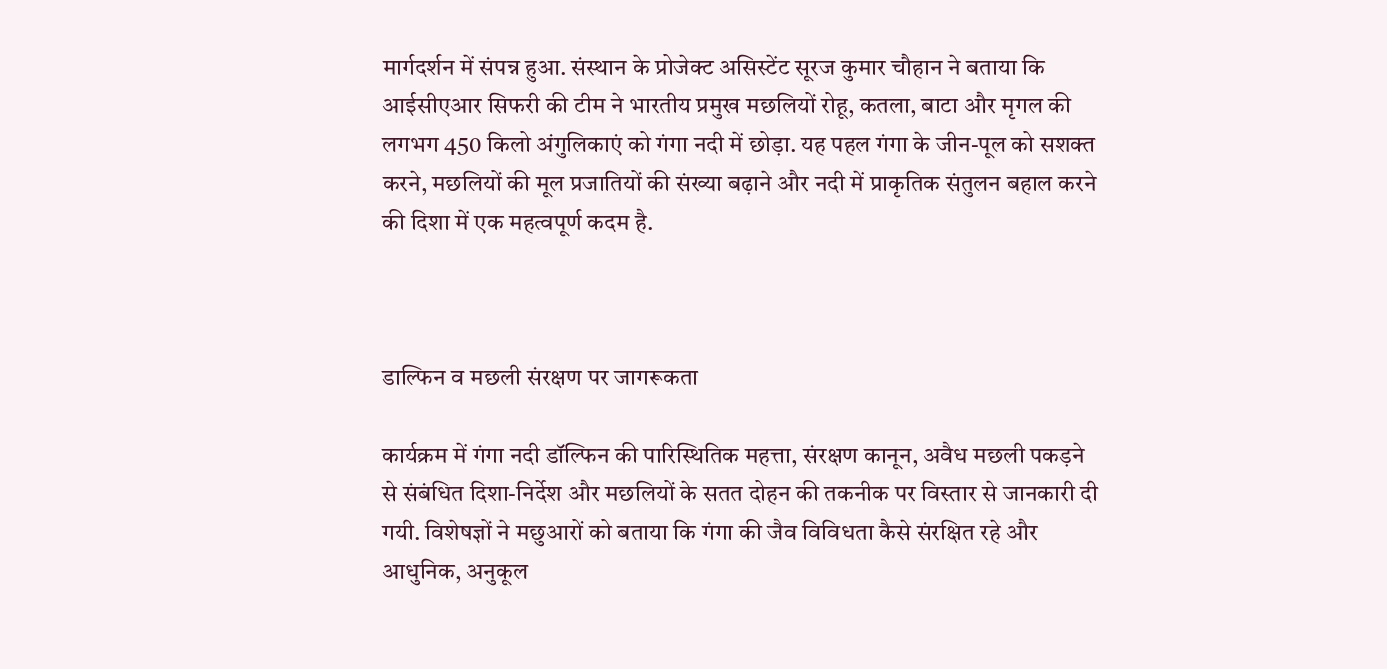मार्गदर्शन में संपन्न हुआ. संस्थान के प्रोजेक्ट असिस्टेंट सूरज कुमार चौहान ने बताया कि आईसीएआर सिफरी की टीम ने भारतीय प्रमुख मछलियों रोहू, कतला, बाटा और मृगल की लगभग 450 किलो अंगुलिकाएं को गंगा नदी में छोड़ा. यह पहल गंगा के जीन-पूल को सशक्त करने, मछलियों की मूल प्रजातियों की संख्या बढ़ाने और नदी में प्राकृतिक संतुलन बहाल करने की दिशा में एक महत्वपूर्ण कदम है.



डाल्फिन व मछली संरक्षण पर जागरूकता

कार्यक्रम में गंगा नदी डॉल्फिन की पारिस्थितिक महत्ता, संरक्षण कानून, अवैध मछली पकड़ने से संबंधित दिशा-निर्देश और मछलियों के सतत दोहन की तकनीक पर विस्तार से जानकारी दी गयी. विशेषज्ञों ने मछुआरों को बताया कि गंगा की जैव विविधता कैसे संरक्षित रहे और आधुनिक, अनुकूल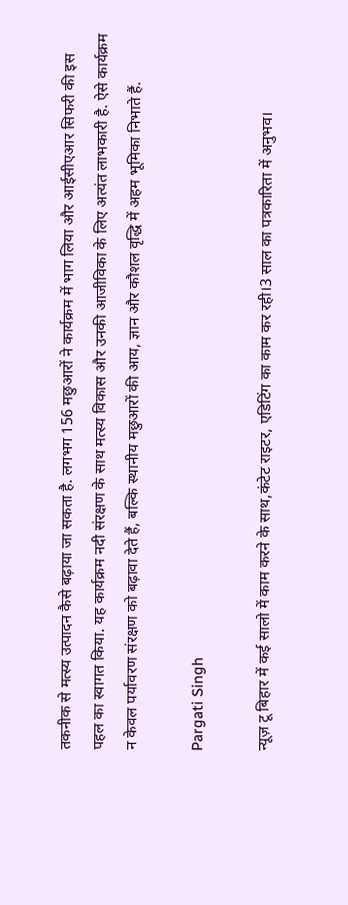तकनीक से मत्स्य उत्पादन कैसे बढ़ाया जा सकता है. लगभग 156 मछुआरों ने कार्यक्रम में भाग लिया और आईसीएआर सिफरी की इस पहल का स्वागत किया. यह कार्यक्रम नदी संरक्षण के साथ मत्स्य विकास और उनकी आजीविका के लिए अत्यंत लाभकारी है. ऐसे कार्यक्रम न केवल पर्यावरण संरक्षण को बढ़ावा देते हैं, बल्कि स्थानीय मछुआरों की आय, ज्ञान और कौशल वृद्धि में अहम भूमिका निभाते हैं.

Pargati Singh

न्यूज़ टू बिहार में कई सालो में काम करने के साथ,कंटेट राइटर, एडिटिंग का काम कर रही।3 साल का पत्रकारिता में अनुभव।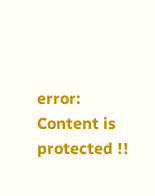error: Content is protected !!